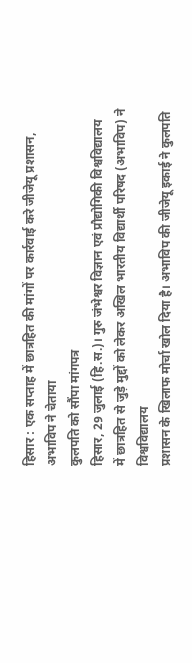हिसार : एक सप्ताह में छात्रहित की मांगों पर कार्रवाई करे जीजेयू प्रशासन, अभाविप ने चेताया
कुलपति को सौंपा मांगपत्र
हिसार, 29 जुलाई (हि.स.)। गुरु जंभेश्वर विज्ञान एवं प्रौद्योगिकी विश्वविद्यालय
में छात्रहित से जुड़े मुद्दों को लेकर अखिल भारतीय विद्यार्थी परिषद (अभाविप) ने विश्वविद्यालय
प्रशासन के खिलाफ मोर्चा खोल दिया है। अभाविप की जीजेयू इकाई ने कुलपति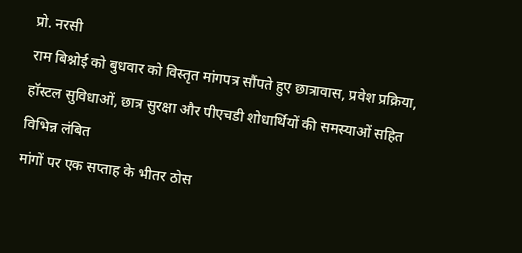प्रो. नरसी
राम बिश्नोई को बुधवार को विस्तृत मांगपत्र सौंपते हुए छात्रावास, प्रवेश प्रक्रिया,
हॉस्टल सुविधाओं, छात्र सुरक्षा और पीएचडी शोधार्थियों की समस्याओं सहित विभिन्न लंबित
मांगों पर एक सप्ताह के भीतर ठोस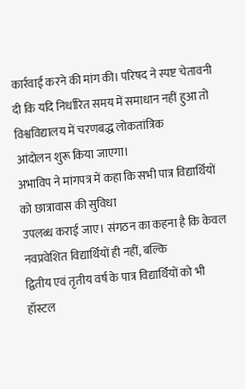कार्रवाई करने की मांग की। परिषद ने स्पष्ट चेतावनी
दी कि यदि निर्धारित समय में समाधान नहीं हुआ तो विश्वविद्यालय में चरणबद्ध लोकतांत्रिक
आंदोलन शुरू किया जाएगा।
अभाविप ने मांगपत्र में कहा कि सभी पात्र विद्यार्थियों को छात्रावास की सुविधा
उपलब्ध कराई जाए। संगठन का कहना है कि केवल नवप्रवेशित विद्यार्थियों ही नहीं, बल्कि
द्वितीय एवं तृतीय वर्ष के पात्र विद्यार्थियों को भी हॉस्टल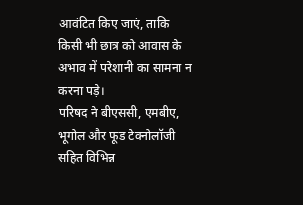आवंटित किए जाएं, ताकि
किसी भी छात्र को आवास के अभाव में परेशानी का सामना न करना पड़े।
परिषद ने बीएससी, एमबीए, भूगोल और फूड टेक्नोलॉजी सहित विभिन्न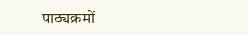पाठ्यक्रमों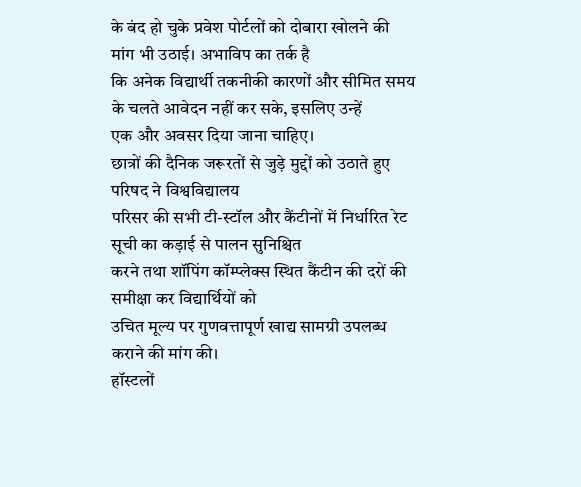के बंद हो चुके प्रवेश पोर्टलों को दोबारा खोलने की मांग भी उठाई। अभाविप का तर्क है
कि अनेक विद्यार्थी तकनीकी कारणों और सीमित समय के चलते आवेदन नहीं कर सके, इसलिए उन्हें
एक और अवसर दिया जाना चाहिए।
छात्रों की दैनिक जरूरतों से जुड़े मुद्दों को उठाते हुए परिषद ने विश्वविद्यालय
परिसर की सभी टी-स्टॉल और कैंटीनों में निर्धारित रेट सूची का कड़ाई से पालन सुनिश्चित
करने तथा शॉपिंग कॉम्प्लेक्स स्थित कैंटीन की दरों की समीक्षा कर विद्यार्थियों को
उचित मूल्य पर गुणवत्तापूर्ण खाद्य सामग्री उपलब्ध कराने की मांग की।
हॉस्टलों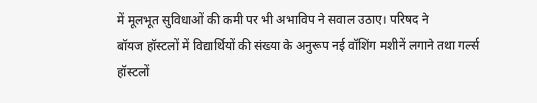में मूलभूत सुविधाओं की कमी पर भी अभाविप ने सवाल उठाए। परिषद ने
बॉयज हॉस्टलों में विद्यार्थियों की संख्या के अनुरूप नई वॉशिंग मशीनें लगाने तथा गर्ल्स
हॉस्टलों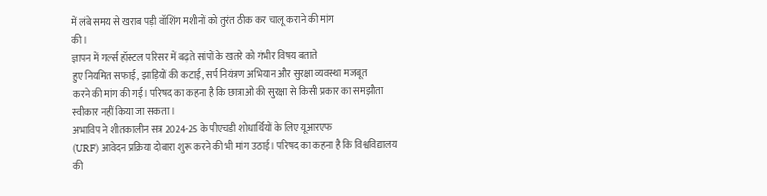में लंबे समय से खराब पड़ी वॉशिंग मशीनों को तुरंत ठीक कर चालू कराने की मांग
की।
ज्ञापन में गर्ल्स हॉस्टल परिसर में बढ़ते सांपों के खतरे को गंभीर विषय बताते
हुए नियमित सफाई, झाड़ियों की कटाई, सर्प नियंत्रण अभियान और सुरक्षा व्यवस्था मजबूत
करने की मांग की गई। परिषद का कहना है कि छात्राओं की सुरक्षा से किसी प्रकार का समझौता
स्वीकार नहीं किया जा सकता।
अभाविप ने शीतकालीन सत्र 2024-25 के पीएचडी शोधार्थियों के लिए यूआरएफ
(URF) आवेदन प्रक्रिया दोबारा शुरू करने की भी मांग उठाई। परिषद का कहना है कि विश्वविद्यालय
की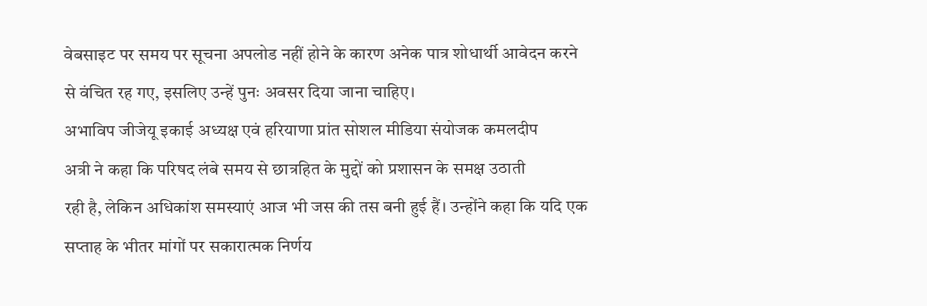वेबसाइट पर समय पर सूचना अपलोड नहीं होने के कारण अनेक पात्र शोधार्थी आवेदन करने
से वंचित रह गए, इसलिए उन्हें पुनः अवसर दिया जाना चाहिए।
अभाविप जीजेयू इकाई अध्यक्ष एवं हरियाणा प्रांत सोशल मीडिया संयोजक कमलदीप
अत्री ने कहा कि परिषद लंबे समय से छात्रहित के मुद्दों को प्रशासन के समक्ष उठाती
रही है, लेकिन अधिकांश समस्याएं आज भी जस की तस बनी हुई हैं। उन्होंने कहा कि यदि एक
सप्ताह के भीतर मांगों पर सकारात्मक निर्णय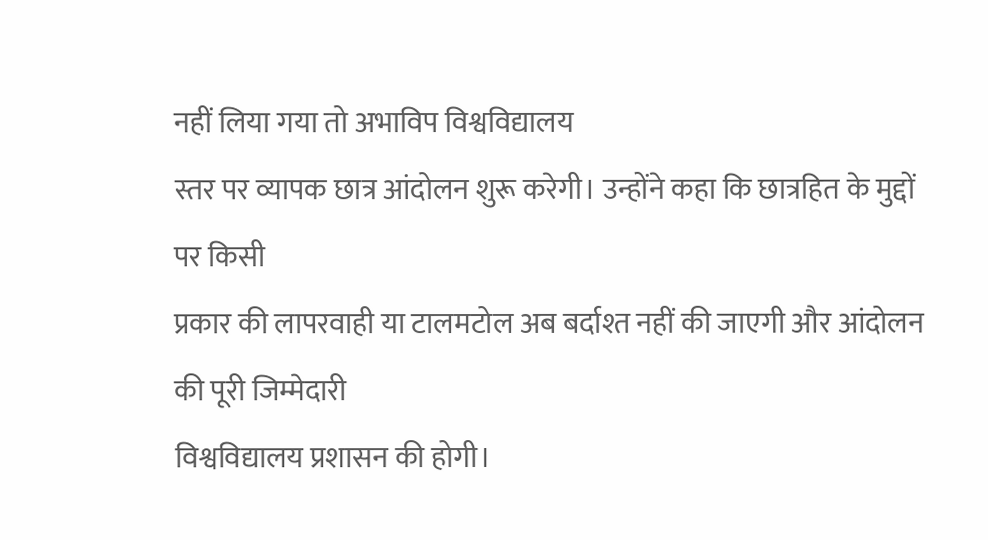नहीं लिया गया तो अभाविप विश्वविद्यालय
स्तर पर व्यापक छात्र आंदोलन शुरू करेगी। उन्होंने कहा कि छात्रहित के मुद्दों पर किसी
प्रकार की लापरवाही या टालमटोल अब बर्दाश्त नहीं की जाएगी और आंदोलन की पूरी जिम्मेदारी
विश्वविद्यालय प्रशासन की होगी।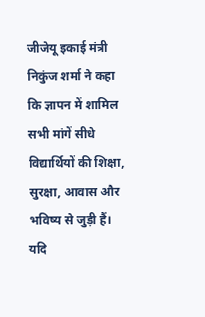जीजेयू इकाई मंत्री निकुंज शर्मा ने कहा कि ज्ञापन में शामिल सभी मांगें सीधे
विद्यार्थियों की शिक्षा, सुरक्षा, आवास और भविष्य से जुड़ी हैं। यदि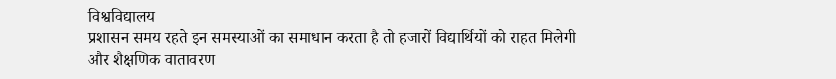विश्वविद्यालय
प्रशासन समय रहते इन समस्याओं का समाधान करता है तो हजारों विद्यार्थियों को राहत मिलेगी
और शैक्षणिक वातावरण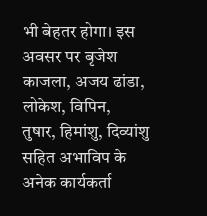भी बेहतर होगा। इस अवसर पर बृजेश काजला, अजय ढांडा, लोकेश, विपिन,
तुषार, हिमांशु, दिव्यांशु सहित अभाविप के अनेक कार्यकर्ता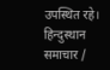उपस्थित रहे।
हिन्दुस्थान समाचार /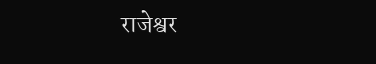राजेश्वर